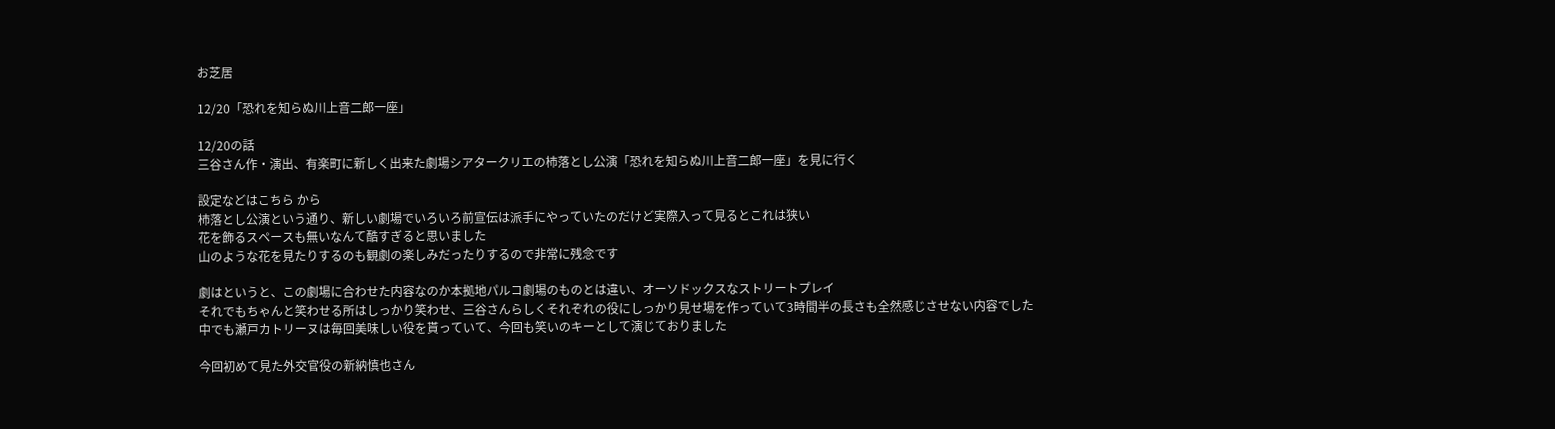お芝居

12/20「恐れを知らぬ川上音二郎一座」

12/20の話
三谷さん作・演出、有楽町に新しく出来た劇場シアタークリエの杮落とし公演「恐れを知らぬ川上音二郎一座」を見に行く

設定などはこちら から
杮落とし公演という通り、新しい劇場でいろいろ前宣伝は派手にやっていたのだけど実際入って見るとこれは狭い
花を飾るスペースも無いなんて酷すぎると思いました
山のような花を見たりするのも観劇の楽しみだったりするので非常に残念です

劇はというと、この劇場に合わせた内容なのか本拠地パルコ劇場のものとは違い、オーソドックスなストリートプレイ
それでもちゃんと笑わせる所はしっかり笑わせ、三谷さんらしくそれぞれの役にしっかり見せ場を作っていて3時間半の長さも全然感じさせない内容でした
中でも瀬戸カトリーヌは毎回美味しい役を貰っていて、今回も笑いのキーとして演じておりました

今回初めて見た外交官役の新納慎也さん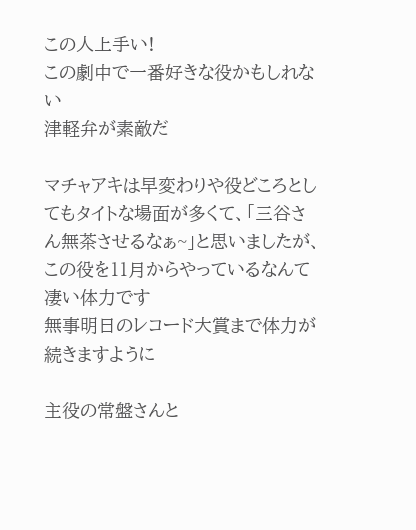この人上手い!
この劇中で一番好きな役かもしれない
津軽弁が素敵だ

マチャアキは早変わりや役どころとしてもタイトな場面が多くて、「三谷さん無茶させるなぁ~」と思いましたが、この役を11月からやっているなんて凄い体力です
無事明日のレコード大賞まで体力が続きますように

主役の常盤さんと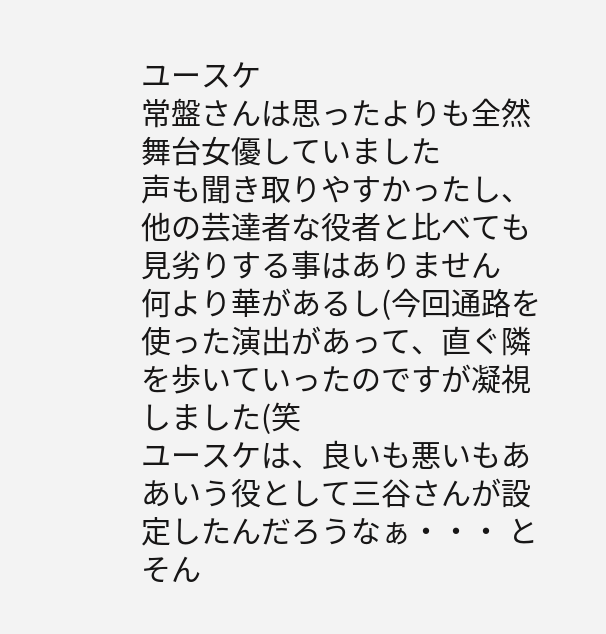ユースケ
常盤さんは思ったよりも全然舞台女優していました
声も聞き取りやすかったし、他の芸達者な役者と比べても見劣りする事はありません
何より華があるし(今回通路を使った演出があって、直ぐ隣を歩いていったのですが凝視しました(笑
ユースケは、良いも悪いもああいう役として三谷さんが設定したんだろうなぁ・・・ とそん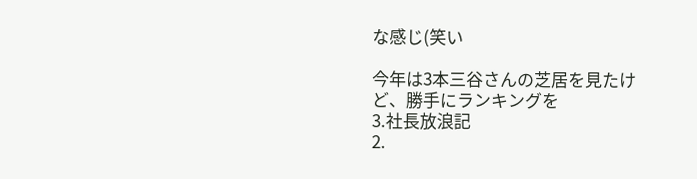な感じ(笑い

今年は3本三谷さんの芝居を見たけど、勝手にランキングを
3.社長放浪記
2.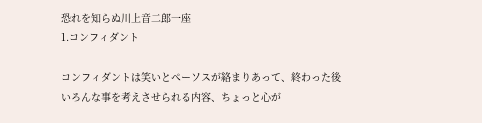恐れを知らぬ川上音二郎一座
1.コンフィダント

コンフィダントは笑いとペーソスが絡まりあって、終わった後いろんな事を考えさせられる内容、ちょっと心が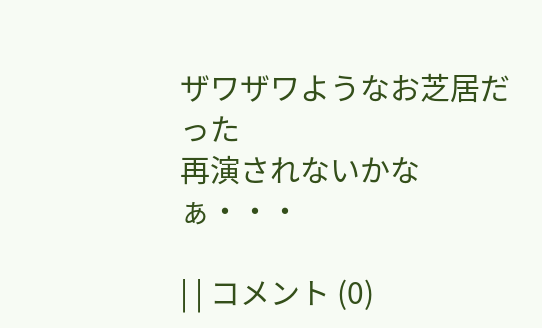ザワザワようなお芝居だった
再演されないかなぁ・・・

| | コメント (0)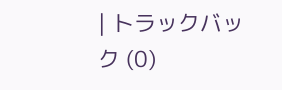| トラックバック (0)